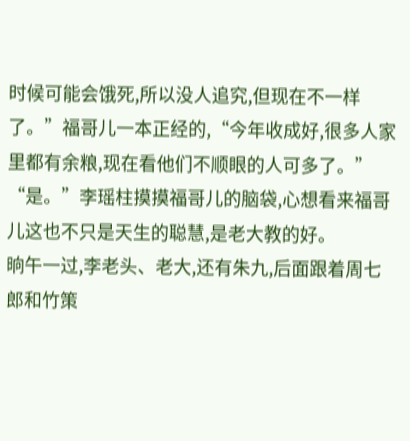时候可能会饿死,所以没人追究,但现在不一样了。”福哥儿一本正经的,“今年收成好,很多人家里都有余粮,现在看他们不顺眼的人可多了。”
“是。”李瑶柱摸摸福哥儿的脑袋,心想看来福哥儿这也不只是天生的聪慧,是老大教的好。
晌午一过,李老头、老大,还有朱九,后面跟着周七郎和竹策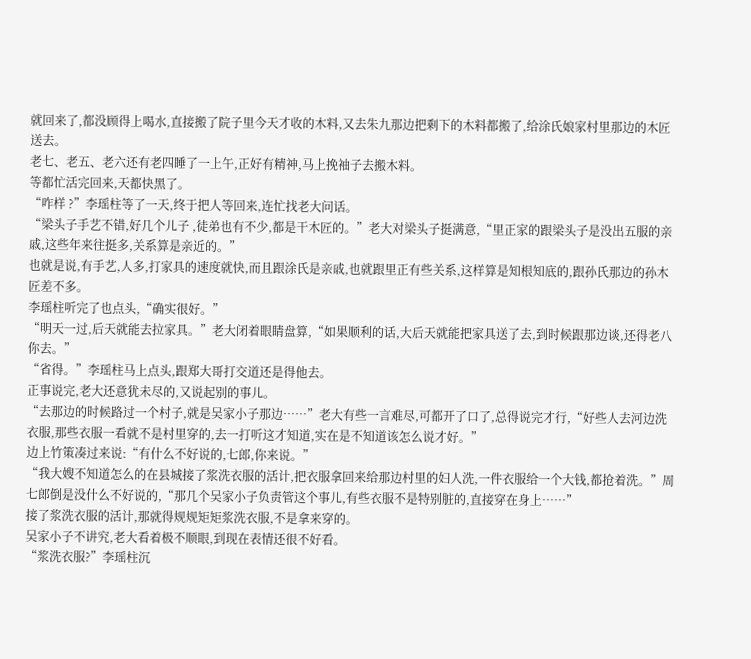就回来了,都没顾得上喝水,直接搬了院子里今天才收的木料,又去朱九那边把剩下的木料都搬了,给涂氏娘家村里那边的木匠送去。
老七、老五、老六还有老四睡了一上午,正好有精神,马上挽袖子去搬木料。
等都忙活完回来,天都快黑了。
“咋样 ?”李瑶柱等了一天,终于把人等回来,连忙找老大问话。
“梁头子手艺不错,好几个儿子 ,徒弟也有不少,都是干木匠的。”老大对梁头子挺满意,“里正家的跟梁头子是没出五服的亲戚,这些年来往挺多,关系算是亲近的。”
也就是说,有手艺,人多,打家具的速度就快,而且跟涂氏是亲戚,也就跟里正有些关系,这样算是知根知底的,跟孙氏那边的孙木匠差不多。
李瑶柱听完了也点头,“确实很好。”
“明天一过,后天就能去拉家具。”老大闭着眼睛盘算,“如果顺利的话,大后天就能把家具送了去,到时候跟那边谈,还得老八你去。”
“省得。”李瑶柱马上点头,跟郑大哥打交道还是得他去。
正事说完,老大还意犹未尽的,又说起别的事儿。
“去那边的时候路过一个村子,就是吴家小子那边……”老大有些一言难尽,可都开了口了,总得说完才行,“好些人去河边洗衣服,那些衣服一看就不是村里穿的,去一打听这才知道,实在是不知道该怎么说才好。”
边上竹策凑过来说:“有什么不好说的,七郎,你来说。”
“我大嫂不知道怎么的在县城接了浆洗衣服的活计,把衣服拿回来给那边村里的妇人洗,一件衣服给一个大钱,都抢着洗。”周七郎倒是没什么不好说的,“那几个吴家小子负责管这个事儿,有些衣服不是特别脏的,直接穿在身上……”
接了浆洗衣服的活计,那就得规规矩矩浆洗衣服,不是拿来穿的。
吴家小子不讲究,老大看着极不顺眼,到现在表情还很不好看。
“浆洗衣服?”李瑶柱沉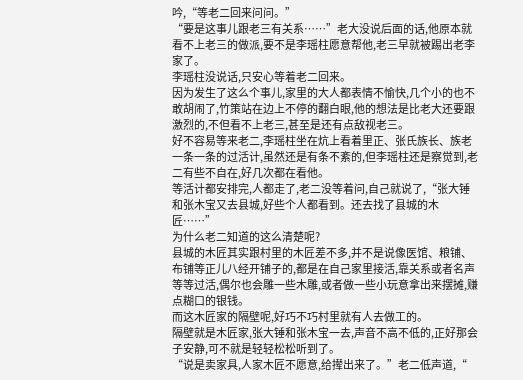吟,“等老二回来问问。”
“要是这事儿跟老三有关系……”老大没说后面的话,他原本就看不上老三的做派,要不是李瑶柱愿意帮他,老三早就被踢出老李家了。
李瑶柱没说话,只安心等着老二回来。
因为发生了这么个事儿,家里的大人都表情不愉快,几个小的也不敢胡闹了,竹策站在边上不停的翻白眼,他的想法是比老大还要跟激烈的,不但看不上老三,甚至是还有点敌视老三。
好不容易等来老二,李瑶柱坐在炕上看着里正、张氏族长、族老一条一条的过活计,虽然还是有条不紊的,但李瑶柱还是察觉到,老二有些不自在,好几次都在看他。
等活计都安排完,人都走了,老二没等着问,自己就说了,“张大锤和张木宝又去县城,好些个人都看到。还去找了县城的木匠……”
为什么老二知道的这么清楚呢?
县城的木匠其实跟村里的木匠差不多,并不是说像医馆、粮铺、布铺等正儿八经开铺子的,都是在自己家里接活,靠关系或者名声等等过活,偶尔也会雕一些木雕,或者做一些小玩意拿出来摆摊,赚点糊口的银钱。
而这木匠家的隔壁呢,好巧不巧村里就有人去做工的。
隔壁就是木匠家,张大锤和张木宝一去,声音不高不低的,正好那会子安静,可不就是轻轻松松听到了。
“说是卖家具,人家木匠不愿意,给撵出来了。”老二低声道,“